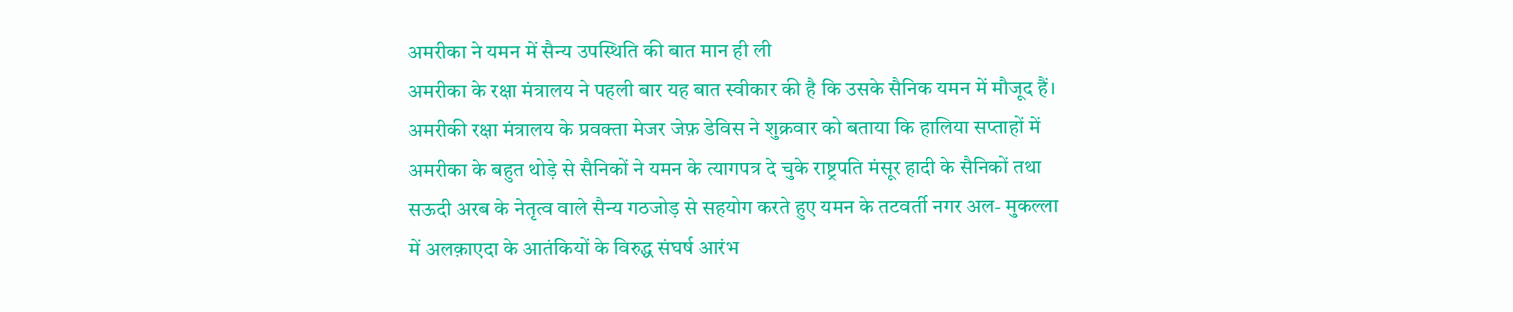अमरीका ने यमन में सैन्य उपस्थिति की बात मान ही ली
अमरीका के रक्षा मंत्रालय ने पहली बार यह बात स्वीकार की है कि उसके सैनिक यमन में मौजूद हैं।
अमरीकी रक्षा मंत्रालय के प्रवक्ता मेजर जेफ़ डेविस ने शुक्रवार को बताया कि हालिया सप्ताहों में अमरीका के बहुत थोड़े से सैनिकों ने यमन के त्यागपत्र दे चुके राष्ट्रपति मंसूर हादी के सैनिकों तथा सऊदी अरब के नेतृत्व वाले सैन्य गठजोड़ से सहयोग करते हुए यमन के तटवर्ती नगर अल- मुकल्ला में अलक़ाएदा के आतंकियों के विरुद्ध संघर्ष आरंभ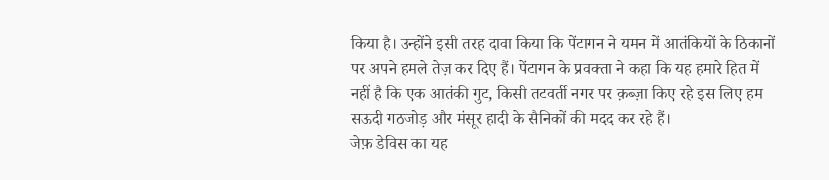किया है। उन्होंने इसी तरह दावा किया कि पेंटागन ने यमन में आतंकियों के ठिकानों पर अपने हमले तेज़ कर दिए हैं। पेंटागन के प्रवक्ता ने कहा कि यह हमारे हित में नहीं है कि एक आतंकी गुट, किसी तटवर्ती नगर पर क़ब्ज़ा किए रहे इस लिए हम सऊदी गठजोड़ और मंसूर हादी के सैनिकों की मदद कर रहे हैं।
जेफ़ डेविस का यह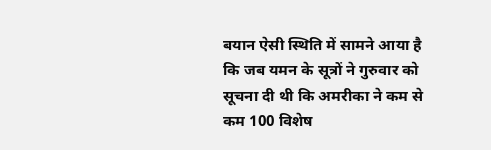बयान ऐसी स्थिति में सामने आया है कि जब यमन के सूत्रों ने गुरुवार को सूचना दी थी कि अमरीका ने कम से कम 100 विशेष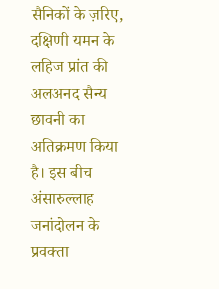सैनिकों के ज़रिए, दक्षिणी यमन के लहिज प्रांत की अलअनद सैन्य छावनी का अतिक्रमण किया है। इस बीच अंसारुल्लाह जनांदोलन के प्रवक्ता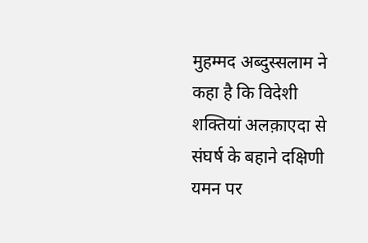मुहम्मद अब्दुस्सलाम ने कहा है कि विदेशी शक्तियां अलक़ाएदा से संघर्ष के बहाने दक्षिणी यमन पर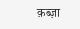क़ब्ज़ा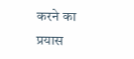करने का प्रयास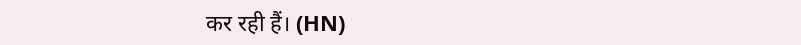कर रही हैं। (HN)